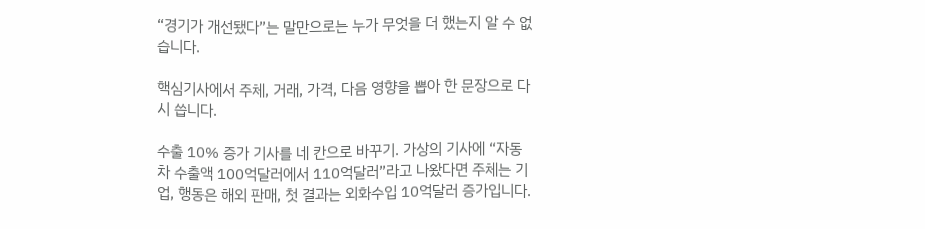“경기가 개선됐다”는 말만으로는 누가 무엇을 더 했는지 알 수 없습니다.

핵심기사에서 주체, 거래, 가격, 다음 영향을 뽑아 한 문장으로 다시 씁니다.

수출 10% 증가 기사를 네 칸으로 바꾸기. 가상의 기사에 “자동차 수출액 100억달러에서 110억달러”라고 나왔다면 주체는 기업, 행동은 해외 판매, 첫 결과는 외화수입 10억달러 증가입니다.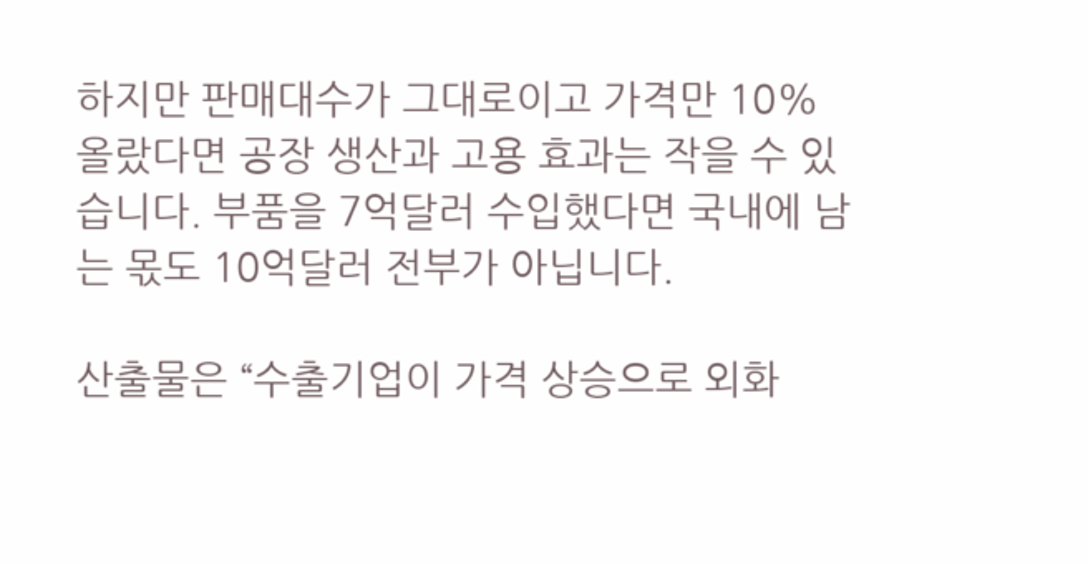하지만 판매대수가 그대로이고 가격만 10% 올랐다면 공장 생산과 고용 효과는 작을 수 있습니다. 부품을 7억달러 수입했다면 국내에 남는 몫도 10억달러 전부가 아닙니다.

산출물은 “수출기업이 가격 상승으로 외화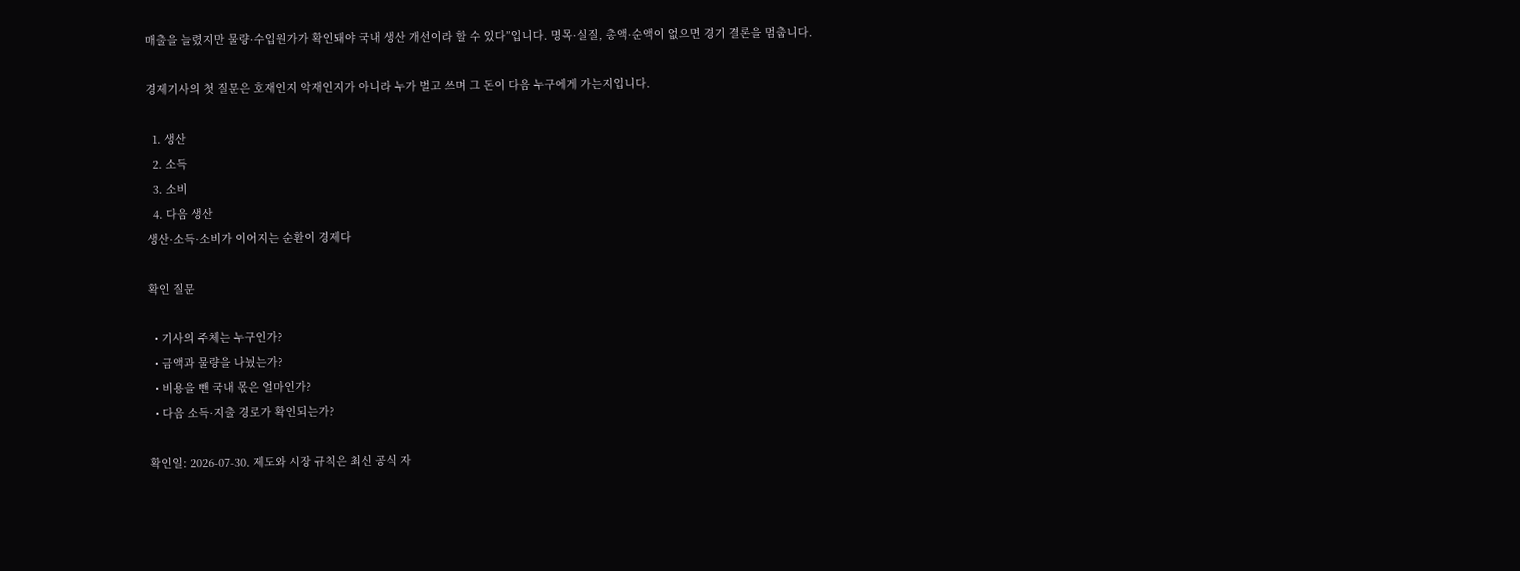매출을 늘렸지만 물량·수입원가가 확인돼야 국내 생산 개선이라 할 수 있다”입니다. 명목·실질, 총액·순액이 없으면 경기 결론을 멈춥니다.

경제기사의 첫 질문은 호재인지 악재인지가 아니라 누가 벌고 쓰며 그 돈이 다음 누구에게 가는지입니다.

  1. 생산
  2. 소득
  3. 소비
  4. 다음 생산
생산·소득·소비가 이어지는 순환이 경제다

확인 질문

  • 기사의 주체는 누구인가?
  • 금액과 물량을 나눴는가?
  • 비용을 뺀 국내 몫은 얼마인가?
  • 다음 소득·지출 경로가 확인되는가?

확인일: 2026-07-30. 제도와 시장 규칙은 최신 공식 자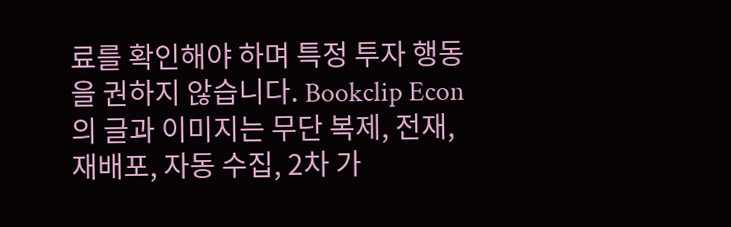료를 확인해야 하며 특정 투자 행동을 권하지 않습니다. Bookclip Econ의 글과 이미지는 무단 복제, 전재, 재배포, 자동 수집, 2차 가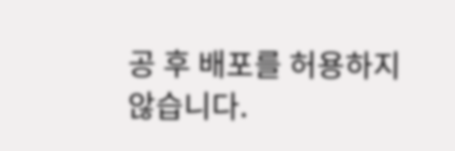공 후 배포를 허용하지 않습니다.